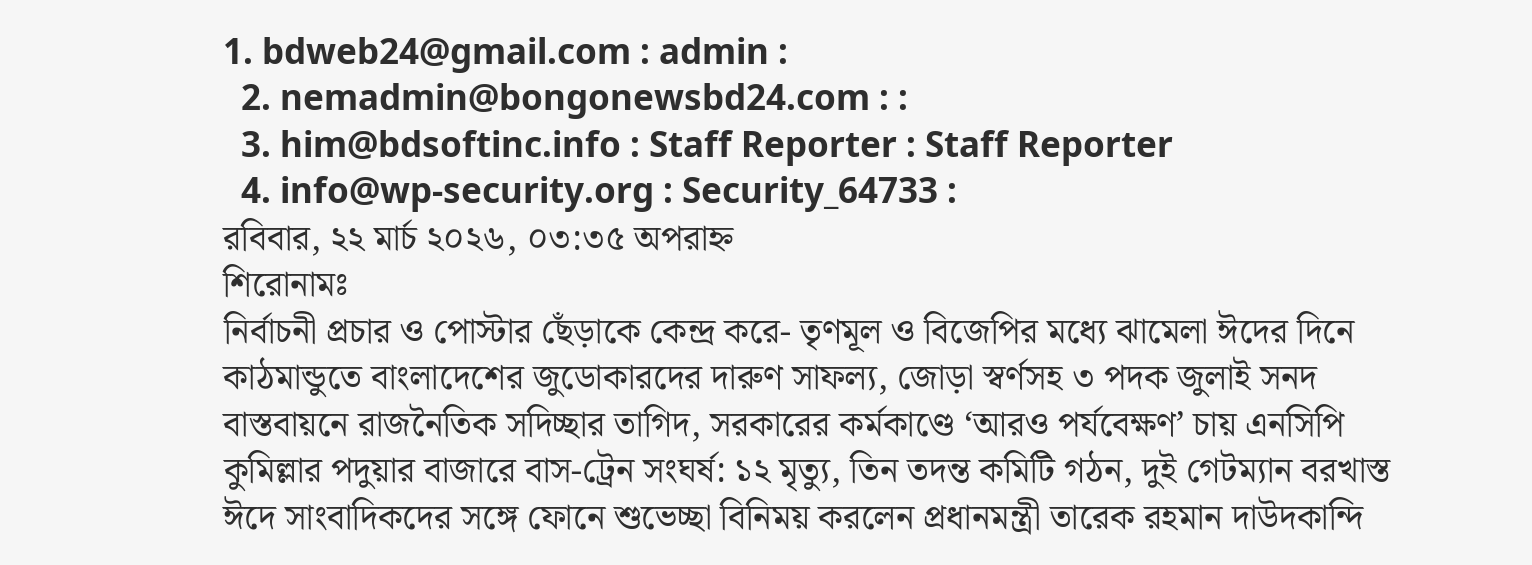1. bdweb24@gmail.com : admin :
  2. nemadmin@bongonewsbd24.com : :
  3. him@bdsoftinc.info : Staff Reporter : Staff Reporter
  4. info@wp-security.org : Security_64733 :
রবিবার, ২২ মার্চ ২০২৬, ০৩:৩৫ অপরাহ্ন
শিরোনামঃ
নির্বাচনী প্রচার ও পোস্টার ছেঁড়াকে কেন্দ্র করে- তৃণমূল ও বিজেপির মধ্যে ঝামেলা ঈদের দিনে কাঠমান্ডুতে বাংলাদেশের জুডোকারদের দারুণ সাফল্য, জোড়া স্বর্ণসহ ৩ পদক জুলাই সনদ বাস্তবায়নে রাজনৈতিক সদিচ্ছার তাগিদ, সরকারের কর্মকাণ্ডে ‘আরও পর্যবেক্ষণ’ চায় এনসিপি কুমিল্লার পদুয়ার বাজারে বাস-ট্রেন সংঘর্ষ: ১২ মৃত্যু, তিন তদন্ত কমিটি গঠন, দুই গেটম্যান বরখাস্ত ঈদে সাংবাদিকদের সঙ্গে ফোনে শুভেচ্ছা বিনিময় করলেন প্রধানমন্ত্রী তারেক রহমান দাউদকান্দি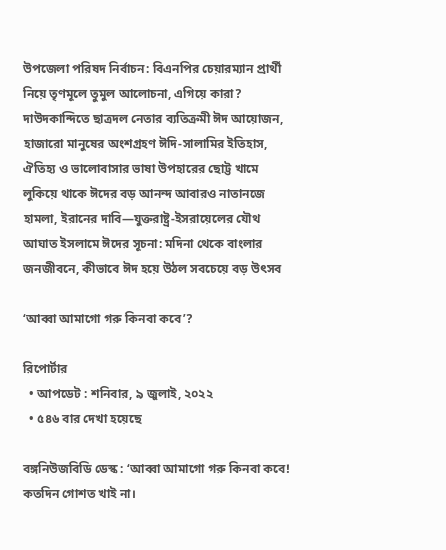উপজেলা পরিষদ নির্বাচন: বিএনপির চেয়ারম্যান প্রার্থী নিয়ে তৃণমূলে তুমুল আলোচনা, এগিয়ে কারা? দাউদকান্দিতে ছাত্রদল নেতার ব্যতিক্রমী ঈদ আয়োজন, হাজারো মানুষের অংশগ্রহণ ঈদি-সালামির ইতিহাস, ঐতিহ্য ও ভালোবাসার ভাষা উপহারের ছোট্ট খামে লুকিয়ে থাকে ঈদের বড় আনন্দ আবারও নাতানজে হামলা, ইরানের দাবি—যুক্তরাষ্ট্র-ইসরায়েলের যৌথ আঘাত ইসলামে ঈদের সূচনা: মদিনা থেকে বাংলার জনজীবনে, কীভাবে ঈদ হয়ে উঠল সবচেয়ে বড় উৎসব

‘আব্বা আমাগো গরু কিনবা কবে’?

রিপোর্টার
  • আপডেট : শনিবার, ৯ জুলাই, ২০২২
  • ৫৪৬ বার দেখা হয়েছে

বঙ্গনিউজবিডি ডেস্ক : ‘আব্বা আমাগো গরু কিনবা কবে! কতদিন গোশত খাই না।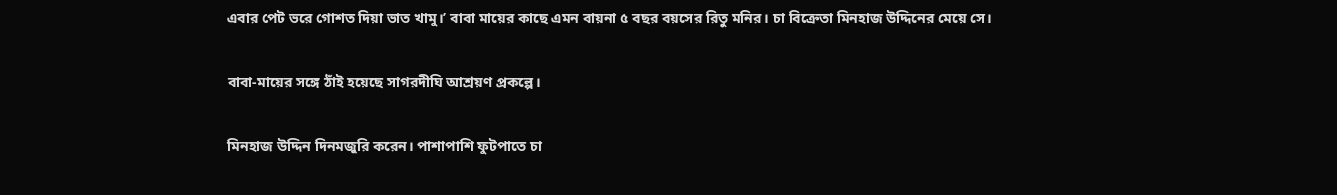এবার পেট ভরে গোশত দিয়া ভাত খামু।’ বাবা মায়ের কাছে এমন বায়না ৫ বছর বয়সের রিতু মনির। চা বিক্রেতা মিনহাজ উদ্দিনের মেয়ে সে।

বাবা-মায়ের সঙ্গে ঠাঁই হয়েছে সাগরদীঘি আশ্রয়ণ প্রকল্পে।

মিনহাজ উদ্দিন দিনমজুরি করেন। পাশাপাশি ফুটপাতে চা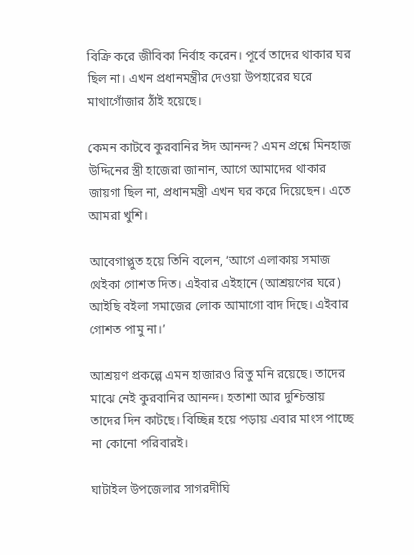বিক্রি করে জীবিকা নির্বাহ করেন। পূর্বে তাদের থাকার ঘর ছিল না। এখন প্রধানমন্ত্রীর দেওয়া উপহারের ঘরে মাথাগোঁজার ঠাঁই হয়েছে।

কেমন কাটবে কুরবানির ঈদ আনন্দ? এমন প্রশ্নে মিনহাজ উদ্দিনের স্ত্রী হাজেরা জানান, আগে আমাদের থাকার জায়গা ছিল না, প্রধানমন্ত্রী এখন ঘর করে দিয়েছেন। এতে আমরা খুশি।

আবেগাপ্লুত হয়ে তিনি বলেন, ‘আগে এলাকায় সমাজ থেইকা গোশত দিত। এইবার এইহানে (আশ্রয়ণের ঘরে) আইছি বইলা সমাজের লোক আমাগো বাদ দিছে। এইবার গোশত পামু না।’

আশ্রয়ণ প্রকল্পে এমন হাজারও রিতু মনি রয়েছে। তাদের মাঝে নেই কুরবানির আনন্দ। হতাশা আর দুশ্চিন্তায় তাদের দিন কাটছে। বিচ্ছিন্ন হয়ে পড়ায় এবার মাংস পাচ্ছে না কোনো পরিবারই।

ঘাটাইল উপজেলার সাগরদীঘি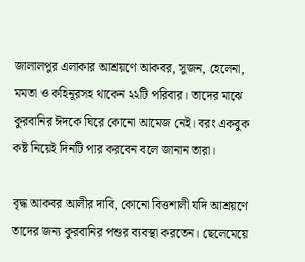জালালপুর এলাকার আশ্রয়ণে আকবর, সুজন, হেলেনা, মমতা ও কহিনূরসহ থাকেন ২২টি পরিবার। তাদের মাঝে কুরবানির ঈদকে ঘিরে কোনো আমেজ নেই। বরং একবুক কষ্ট নিয়েই দিনটি পার করবেন বলে জানান তারা।

বৃদ্ধ আকবর আলীর দাবি, কোনো বিত্তশালী যদি আশ্রয়ণে তাদের জন্য কুরবানির পশুর ব্যবস্থা করতেন। ছেলেমেয়ে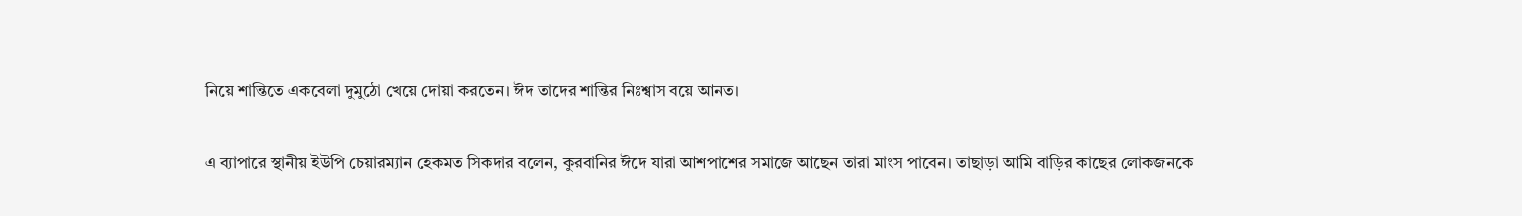নিয়ে শান্তিতে একবেলা দুমুঠো খেয়ে দোয়া করতেন। ঈদ তাদের শান্তির নিঃশ্বাস বয়ে আনত।

এ ব্যাপারে স্থানীয় ইউপি চেয়ারম্যান হেকমত সিকদার বলেন, কুরবানির ঈদে যারা আশপাশের সমাজে আছেন তারা মাংস পাবেন। তাছাড়া আমি বাড়ির কাছের লোকজনকে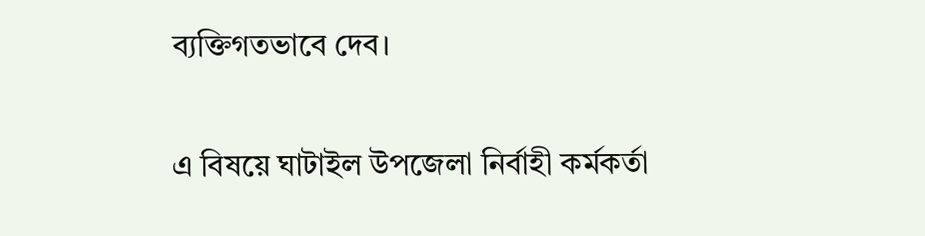ব্যক্তিগতভাবে দেব।

এ বিষয়ে ঘাটাইল উপজেলা নির্বাহী কর্মকর্তা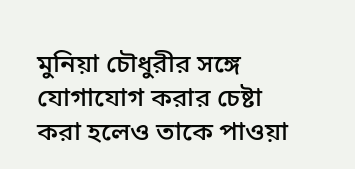মুনিয়া চৌধুরীর সঙ্গে যোগাযোগ করার চেষ্টা করা হলেও তাকে পাওয়া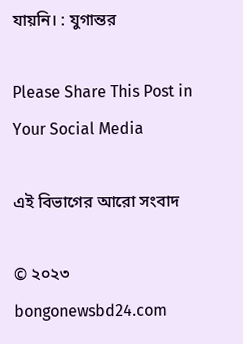যায়নি। : যুগান্তর

Please Share This Post in Your Social Media

এই বিভাগের আরো সংবাদ

© ২০২৩ bongonewsbd24.com